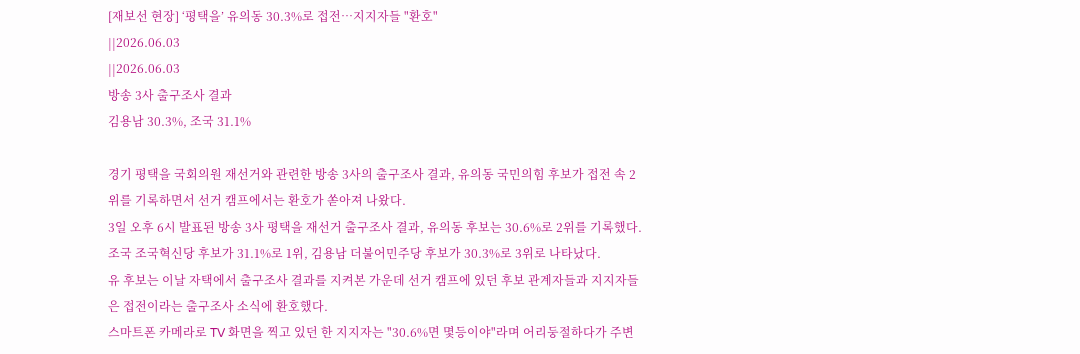[재보선 현장] ‘평택을’ 유의동 30.3%로 접전…지지자들 "환호"
||2026.06.03
||2026.06.03
방송 3사 출구조사 결과
김용남 30.3%, 조국 31.1%

경기 평택을 국회의원 재선거와 관련한 방송 3사의 출구조사 결과, 유의동 국민의힘 후보가 접전 속 2위를 기록하면서 선거 캠프에서는 환호가 쏟아져 나왔다.
3일 오후 6시 발표된 방송 3사 평택을 재선거 출구조사 결과, 유의동 후보는 30.6%로 2위를 기록했다. 조국 조국혁신당 후보가 31.1%로 1위, 김용남 더불어민주당 후보가 30.3%로 3위로 나타났다.
유 후보는 이날 자택에서 출구조사 결과를 지켜본 가운데 선거 캠프에 있던 후보 관계자들과 지지자들은 접전이라는 출구조사 소식에 환호했다.
스마트폰 카메라로 TV 화면을 찍고 있던 한 지지자는 "30.6%면 몇등이야"라며 어리둥절하다가 주변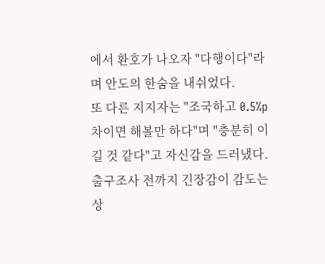에서 환호가 나오자 "다행이다"라며 안도의 한숨을 내쉬었다.
또 다른 지지자는 "조국하고 0.5%p 차이면 해볼만 하다"며 "충분히 이길 것 같다"고 자신감을 드러냈다.
출구조사 전까지 긴장감이 감도는 상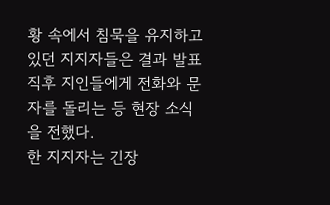황 속에서 침묵을 유지하고 있던 지지자들은 결과 발표 직후 지인들에게 전화와 문자를 돌리는 등 현장 소식을 전했다.
한 지지자는 긴장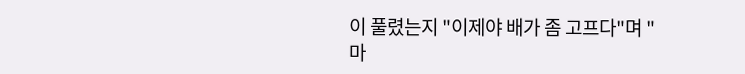이 풀렸는지 "이제야 배가 좀 고프다"며 "마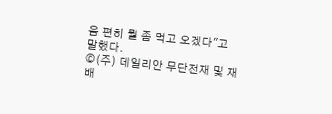음 편히 뭘 좀 먹고 오겠다"고 말했다.
©(주) 데일리안 무단전재 및 재배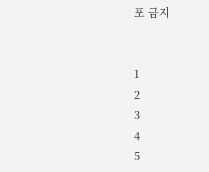포 금지


1
2
3
4
5